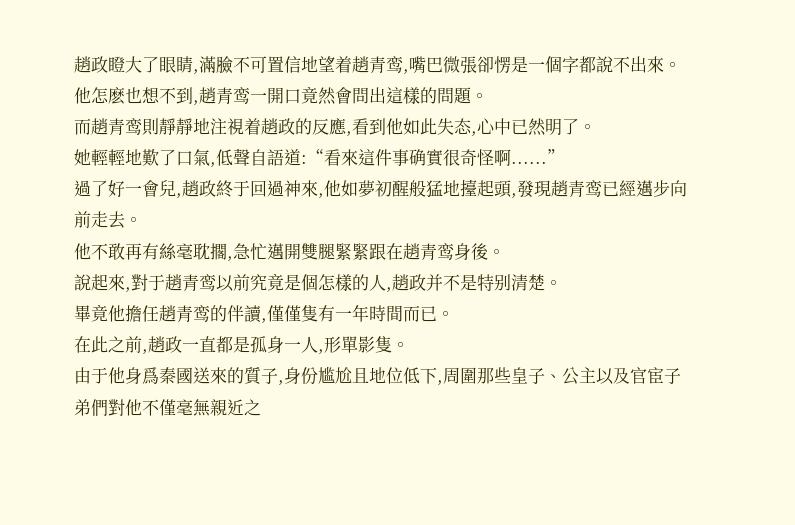趙政瞪大了眼睛,滿臉不可置信地望着趙青鸾,嘴巴微張卻愣是一個字都說不出來。
他怎麽也想不到,趙青鸾一開口竟然會問出這樣的問題。
而趙青鸾則靜靜地注視着趙政的反應,看到他如此失态,心中已然明了。
她輕輕地歎了口氣,低聲自語道:“看來這件事确實很奇怪啊......”
過了好一會兒,趙政終于回過神來,他如夢初醒般猛地擡起頭,發現趙青鸾已經邁步向前走去。
他不敢再有絲毫耽擱,急忙邁開雙腿緊緊跟在趙青鸾身後。
說起來,對于趙青鸾以前究竟是個怎樣的人,趙政并不是特别清楚。
畢竟他擔任趙青鸾的伴讀,僅僅隻有一年時間而已。
在此之前,趙政一直都是孤身一人,形單影隻。
由于他身爲秦國送來的質子,身份尴尬且地位低下,周圍那些皇子、公主以及官宦子弟們對他不僅毫無親近之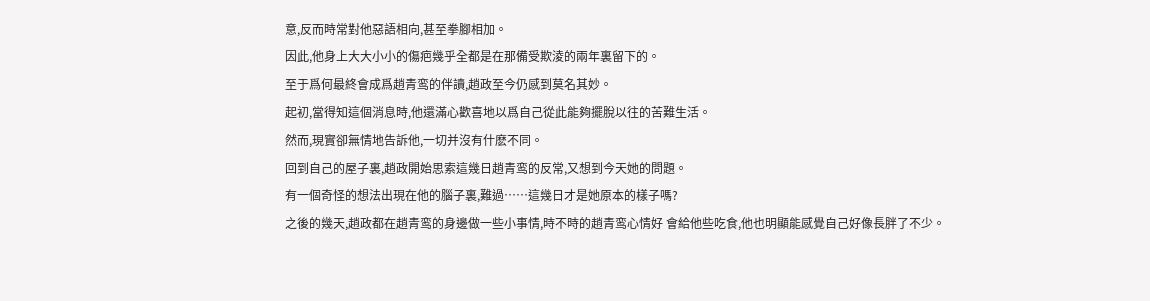意,反而時常對他惡語相向,甚至拳腳相加。
因此,他身上大大小小的傷疤幾乎全都是在那備受欺淩的兩年裏留下的。
至于爲何最終會成爲趙青鸾的伴讀,趙政至今仍感到莫名其妙。
起初,當得知這個消息時,他還滿心歡喜地以爲自己從此能夠擺脫以往的苦難生活。
然而,現實卻無情地告訴他,一切并沒有什麽不同。
回到自己的屋子裏,趙政開始思索這幾日趙青鸾的反常,又想到今天她的問題。
有一個奇怪的想法出現在他的腦子裏,難過……這幾日才是她原本的樣子嗎?
之後的幾天,趙政都在趙青鸾的身邊做一些小事情,時不時的趙青鸾心情好 會給他些吃食,他也明顯能感覺自己好像長胖了不少。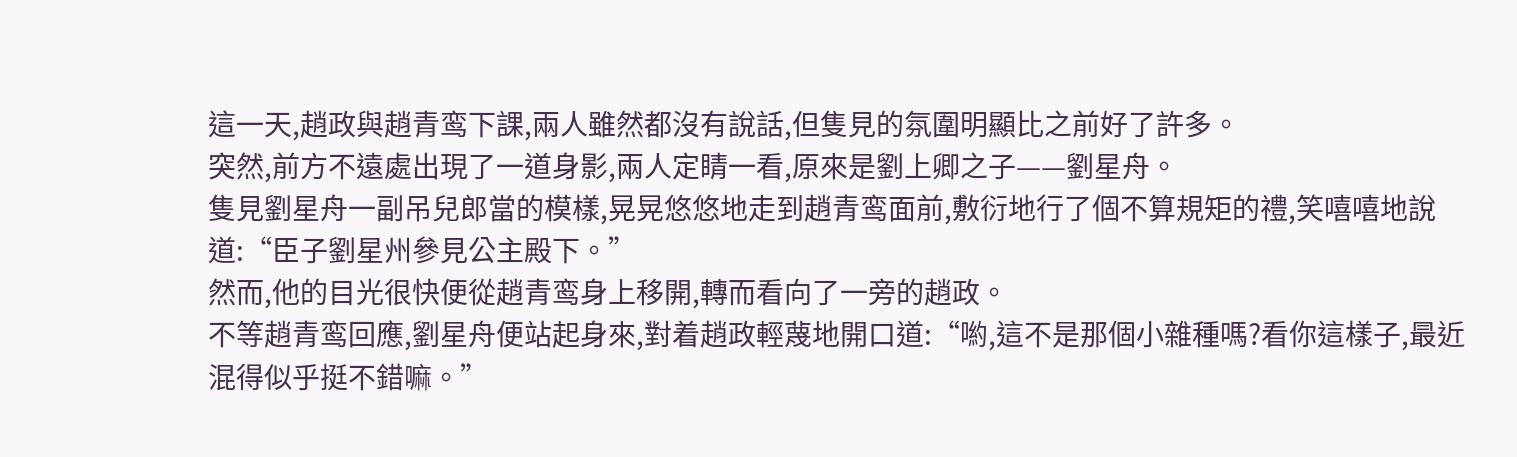這一天,趙政與趙青鸾下課,兩人雖然都沒有說話,但隻見的氛圍明顯比之前好了許多。
突然,前方不遠處出現了一道身影,兩人定睛一看,原來是劉上卿之子——劉星舟。
隻見劉星舟一副吊兒郎當的模樣,晃晃悠悠地走到趙青鸾面前,敷衍地行了個不算規矩的禮,笑嘻嘻地說道:“臣子劉星州參見公主殿下。”
然而,他的目光很快便從趙青鸾身上移開,轉而看向了一旁的趙政。
不等趙青鸾回應,劉星舟便站起身來,對着趙政輕蔑地開口道:“喲,這不是那個小雜種嗎?看你這樣子,最近混得似乎挺不錯嘛。”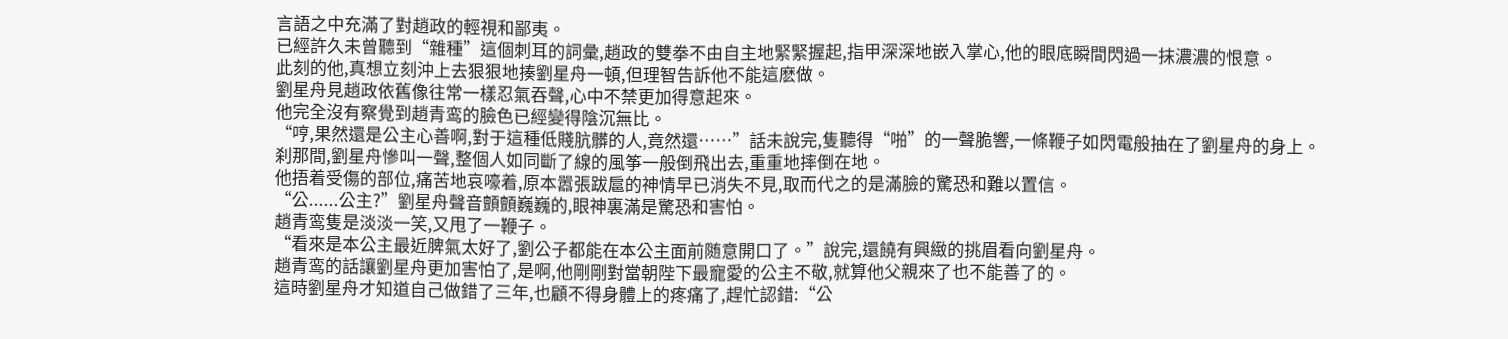言語之中充滿了對趙政的輕視和鄙夷。
已經許久未曾聽到“雜種”這個刺耳的詞彙,趙政的雙拳不由自主地緊緊握起,指甲深深地嵌入掌心,他的眼底瞬間閃過一抹濃濃的恨意。
此刻的他,真想立刻沖上去狠狠地揍劉星舟一頓,但理智告訴他不能這麽做。
劉星舟見趙政依舊像往常一樣忍氣吞聲,心中不禁更加得意起來。
他完全沒有察覺到趙青鸾的臉色已經變得陰沉無比。
“哼,果然還是公主心善啊,對于這種低賤肮髒的人,竟然還……”話未說完,隻聽得“啪”的一聲脆響,一條鞭子如閃電般抽在了劉星舟的身上。
刹那間,劉星舟慘叫一聲,整個人如同斷了線的風筝一般倒飛出去,重重地摔倒在地。
他捂着受傷的部位,痛苦地哀嚎着,原本嚣張跋扈的神情早已消失不見,取而代之的是滿臉的驚恐和難以置信。
“公......公主?”劉星舟聲音顫顫巍巍的,眼神裏滿是驚恐和害怕。
趙青鸾隻是淡淡一笑,又甩了一鞭子。
“看來是本公主最近脾氣太好了,劉公子都能在本公主面前随意開口了。”說完,還饒有興緻的挑眉看向劉星舟。
趙青鸾的話讓劉星舟更加害怕了,是啊,他剛剛對當朝陛下最寵愛的公主不敬,就算他父親來了也不能善了的。
這時劉星舟才知道自己做錯了三年,也顧不得身體上的疼痛了,趕忙認錯:“公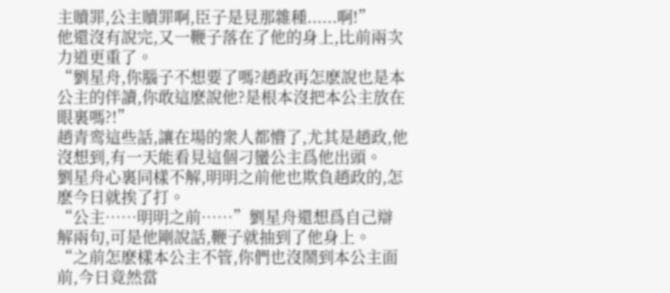主贖罪,公主贖罪啊,臣子是見那雜種......啊!”
他還沒有說完,又一鞭子落在了他的身上,比前兩次力道更重了。
“劉星舟,你腦子不想要了嗎?趙政再怎麽說也是本公主的伴讀,你敢這麽說他?是根本沒把本公主放在眼裏嗎?!”
趙青鸾這些話,讓在場的衆人都懵了,尤其是趙政,他沒想到,有一天能看見這個刁蠻公主爲他出頭。
劉星舟心裏同樣不解,明明之前他也欺負趙政的,怎麽今日就挨了打。
“公主……明明之前……”劉星舟還想爲自己辯解兩句,可是他剛說話,鞭子就抽到了他身上。
“之前怎麽樣本公主不管,你們也沒鬧到本公主面前,今日竟然當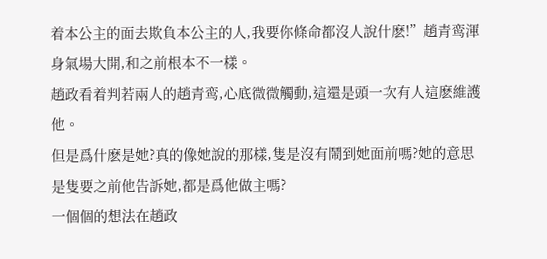着本公主的面去欺負本公主的人,我要你條命都沒人說什麽!”趙青鸾渾身氣場大開,和之前根本不一樣。
趙政看着判若兩人的趙青鸾,心底微微觸動,這還是頭一次有人這麽維護他。
但是爲什麽是她?真的像她說的那樣,隻是沒有鬧到她面前嗎?她的意思是隻要之前他告訴她,都是爲他做主嗎?
一個個的想法在趙政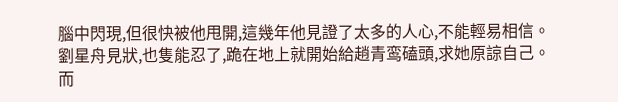腦中閃現,但很快被他甩開,這幾年他見證了太多的人心,不能輕易相信。
劉星舟見狀,也隻能忍了,跪在地上就開始給趙青鸾磕頭,求她原諒自己。
而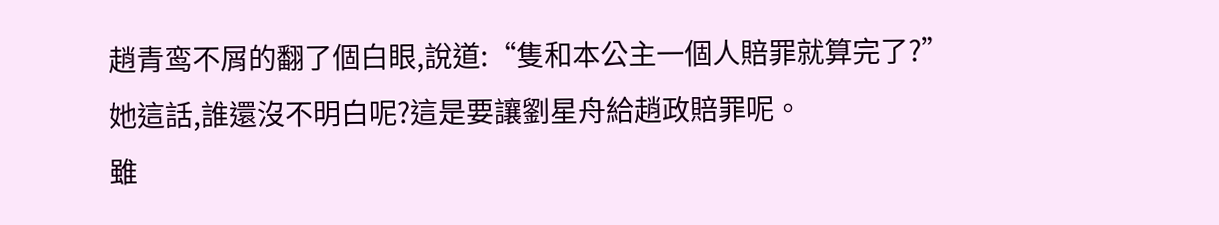趙青鸾不屑的翻了個白眼,說道:“隻和本公主一個人賠罪就算完了?”
她這話,誰還沒不明白呢?這是要讓劉星舟給趙政賠罪呢。
雖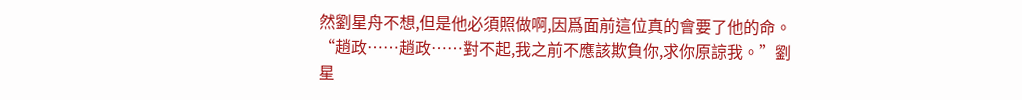然劉星舟不想,但是他必須照做啊,因爲面前這位真的會要了他的命。
“趙政……趙政……對不起,我之前不應該欺負你,求你原諒我。”劉星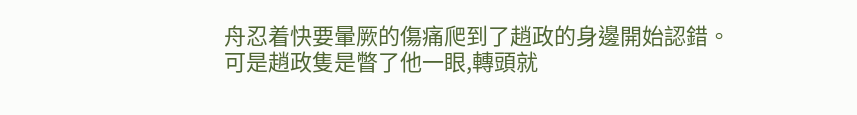舟忍着快要暈厥的傷痛爬到了趙政的身邊開始認錯。
可是趙政隻是瞥了他一眼,轉頭就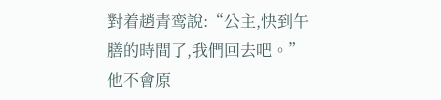對着趙青鸾說:“公主,快到午膳的時間了,我們回去吧。”
他不會原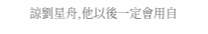諒劉星舟,他以後一定會用自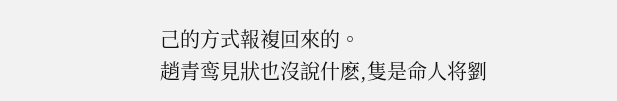己的方式報複回來的。
趙青鸾見狀也沒說什麽,隻是命人将劉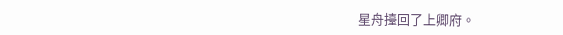星舟擡回了上卿府。